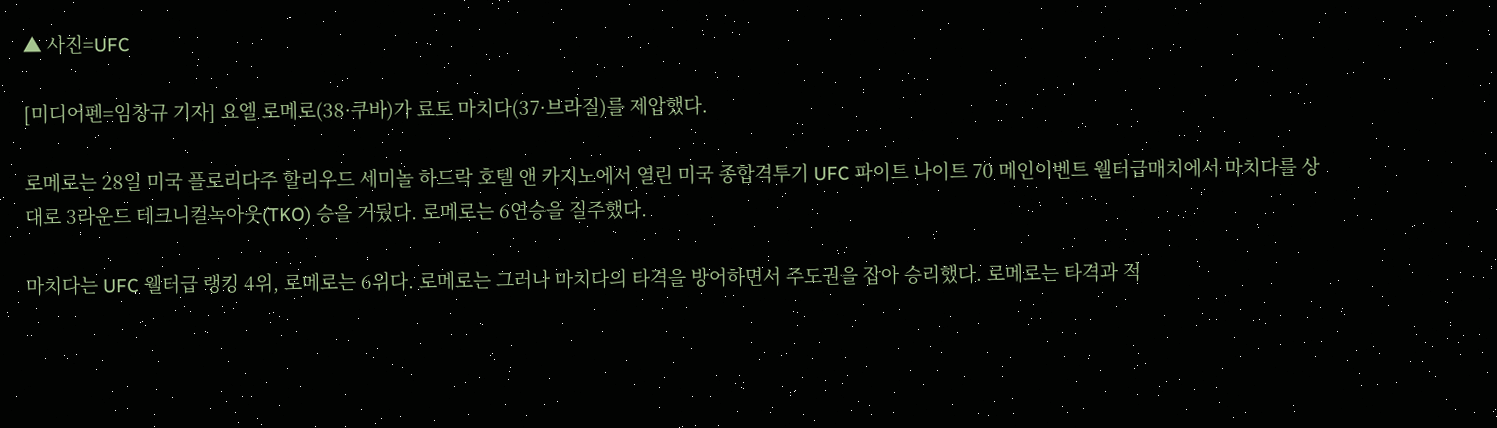▲ 사진=UFC

[미디어펜=임창규 기자] 요엘 로메로(38·쿠바)가 료토 마치다(37·브라질)를 제압했다.

로메로는 28일 미국 플로리다주 할리우드 세미놀 하드락 호텔 앤 카지노에서 열린 미국 종합격투기 UFC 파이트 나이트 70 메인이벤트 웰터급매치에서 마치다를 상대로 3라운드 테크니컬녹아웃(TKO) 승을 거뒀다. 로메로는 6연승을 질주했다.

마치다는 UFC 웰터급 랭킹 4위, 로메로는 6위다. 로메로는 그러나 마치다의 타격을 방어하면서 주도권을 잡아 승리했다. 로메로는 타격과 적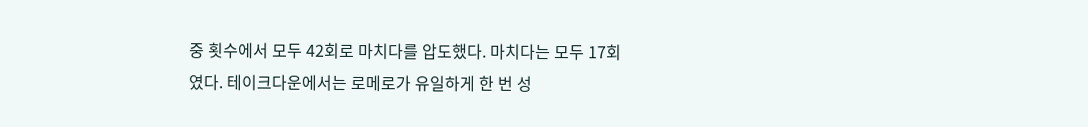중 횟수에서 모두 42회로 마치다를 압도했다. 마치다는 모두 17회였다. 테이크다운에서는 로메로가 유일하게 한 번 성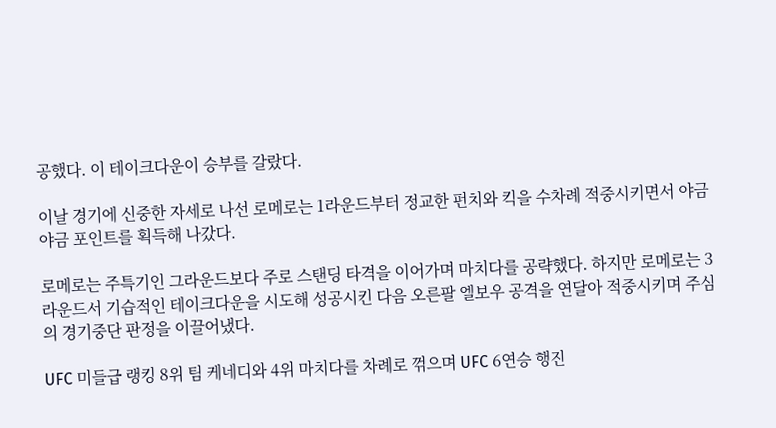공했다. 이 테이크다운이 승부를 갈랐다.

이날 경기에 신중한 자세로 나선 로메로는 1라운드부터 정교한 펀치와 킥을 수차례 적중시키면서 야금야금 포인트를 획득해 나갔다.

로메로는 주특기인 그라운드보다 주로 스탠딩 타격을 이어가며 마치다를 공략했다. 하지만 로메로는 3라운드서 기습적인 테이크다운을 시도해 성공시킨 다음 오른팔 엘보우 공격을 연달아 적중시키며 주심의 경기중단 판정을 이끌어냈다.

UFC 미들급 랭킹 8위 팀 케네디와 4위 마치다를 차례로 꺾으며 UFC 6연승 행진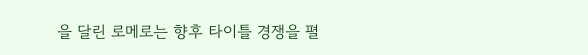을 달린 로메로는 향후 타이틀 경쟁을 펼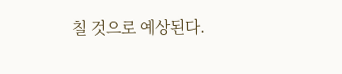칠 것으로 예상된다.